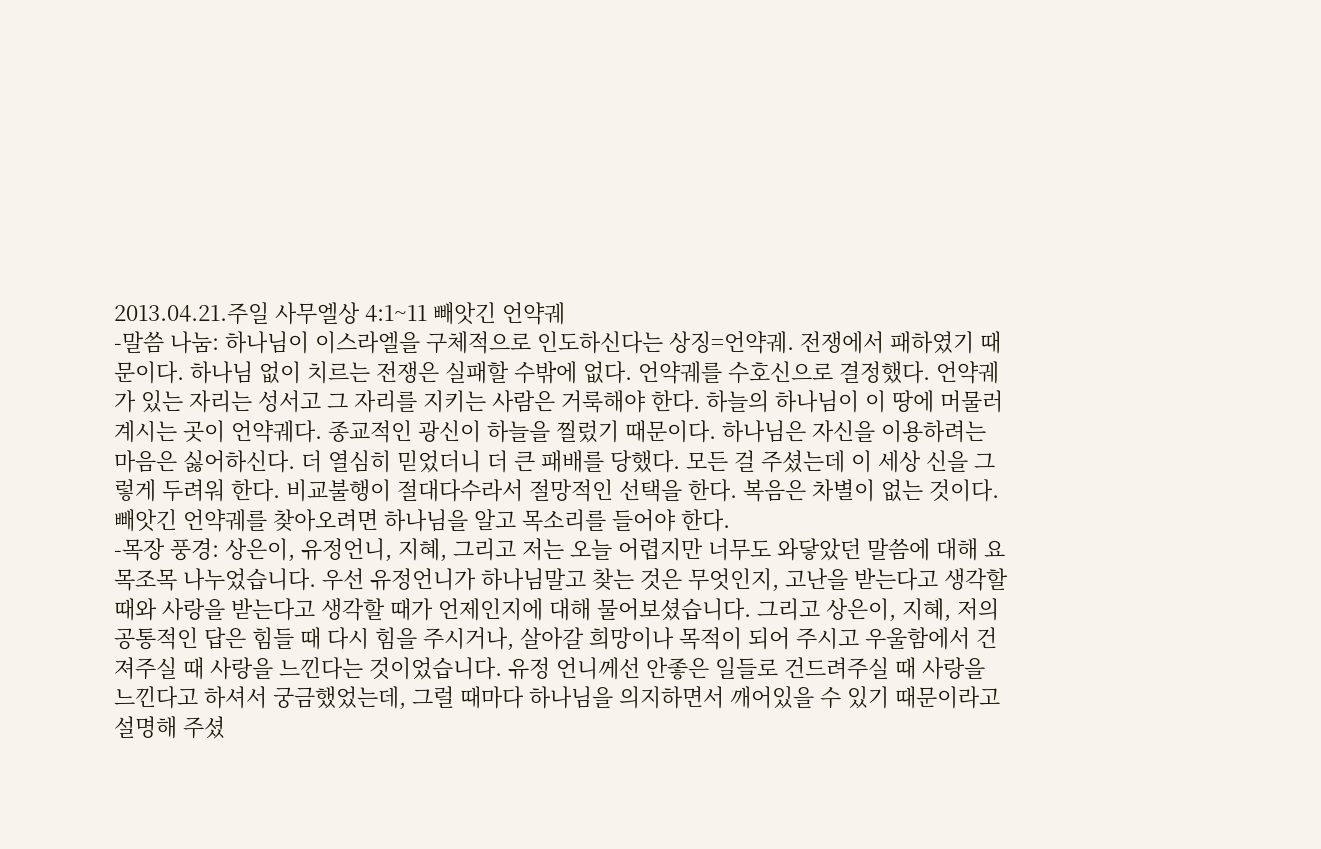2013.04.21.주일 사무엘상 4:1~11 빼앗긴 언약궤
-말씀 나눔: 하나님이 이스라엘을 구체적으로 인도하신다는 상징=언약궤. 전쟁에서 패하였기 때문이다. 하나님 없이 치르는 전쟁은 실패할 수밖에 없다. 언약궤를 수호신으로 결정했다. 언약궤가 있는 자리는 성서고 그 자리를 지키는 사람은 거룩해야 한다. 하늘의 하나님이 이 땅에 머물러 계시는 곳이 언약궤다. 종교적인 광신이 하늘을 찔렀기 때문이다. 하나님은 자신을 이용하려는 마음은 싫어하신다. 더 열심히 믿었더니 더 큰 패배를 당했다. 모든 걸 주셨는데 이 세상 신을 그렇게 두려워 한다. 비교불행이 절대다수라서 절망적인 선택을 한다. 복음은 차별이 없는 것이다. 빼앗긴 언약궤를 찾아오려면 하나님을 알고 목소리를 들어야 한다.
-목장 풍경: 상은이, 유정언니, 지혜, 그리고 저는 오늘 어렵지만 너무도 와닿았던 말씀에 대해 요목조목 나누었습니다. 우선 유정언니가 하나님말고 찾는 것은 무엇인지, 고난을 받는다고 생각할 때와 사랑을 받는다고 생각할 때가 언제인지에 대해 물어보셨습니다. 그리고 상은이, 지혜, 저의 공통적인 답은 힘들 때 다시 힘을 주시거나, 살아갈 희망이나 목적이 되어 주시고 우울함에서 건져주실 때 사랑을 느낀다는 것이었습니다. 유정 언니께선 안좋은 일들로 건드려주실 때 사랑을 느낀다고 하셔서 궁금했었는데, 그럴 때마다 하나님을 의지하면서 깨어있을 수 있기 때문이라고 설명해 주셨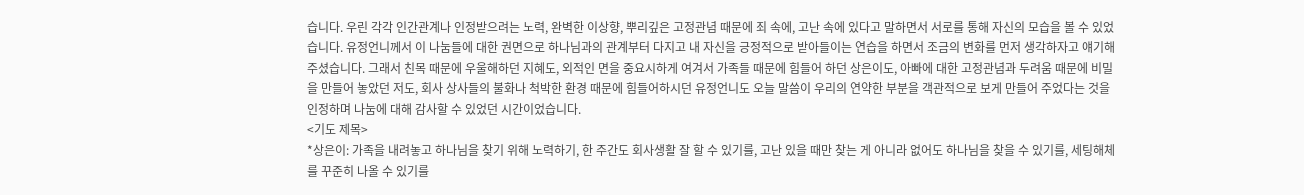습니다. 우린 각각 인간관계나 인정받으려는 노력, 완벽한 이상향, 뿌리깊은 고정관념 때문에 죄 속에, 고난 속에 있다고 말하면서 서로를 통해 자신의 모습을 볼 수 있었습니다. 유정언니께서 이 나눔들에 대한 권면으로 하나님과의 관계부터 다지고 내 자신을 긍정적으로 받아들이는 연습을 하면서 조금의 변화를 먼저 생각하자고 얘기해주셨습니다. 그래서 친목 때문에 우울해하던 지혜도, 외적인 면을 중요시하게 여겨서 가족들 때문에 힘들어 하던 상은이도, 아빠에 대한 고정관념과 두려움 때문에 비밀을 만들어 놓았던 저도, 회사 상사들의 불화나 척박한 환경 때문에 힘들어하시던 유정언니도 오늘 말씀이 우리의 연약한 부분을 객관적으로 보게 만들어 주었다는 것을 인정하며 나눔에 대해 감사할 수 있었던 시간이었습니다.
<기도 제목>
*상은이: 가족을 내려놓고 하나님을 찾기 위해 노력하기, 한 주간도 회사생활 잘 할 수 있기를, 고난 있을 때만 찾는 게 아니라 없어도 하나님을 찾을 수 있기를, 세팅해체를 꾸준히 나올 수 있기를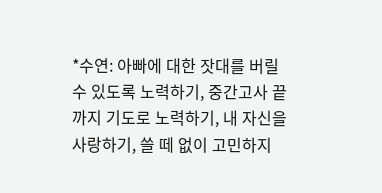*수연: 아빠에 대한 잣대를 버릴 수 있도록 노력하기, 중간고사 끝까지 기도로 노력하기, 내 자신을 사랑하기, 쓸 떼 없이 고민하지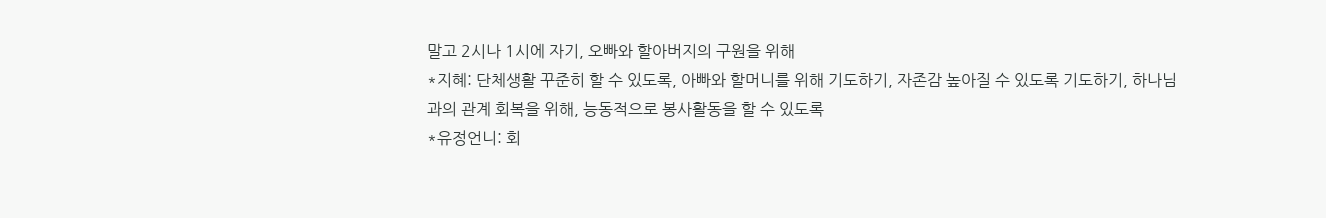말고 2시나 1시에 자기, 오빠와 할아버지의 구원을 위해
*지혜: 단체생활 꾸준히 할 수 있도록, 아빠와 할머니를 위해 기도하기, 자존감 높아질 수 있도록 기도하기, 하나님과의 관계 회복을 위해, 능동적으로 봉사활동을 할 수 있도록
*유정언니: 회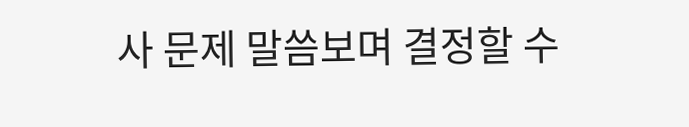사 문제 말씀보며 결정할 수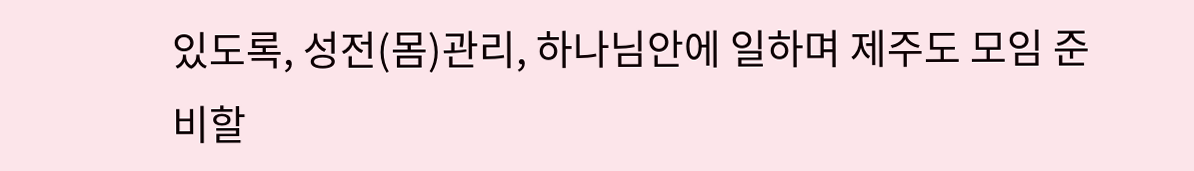있도록, 성전(몸)관리, 하나님안에 일하며 제주도 모임 준비할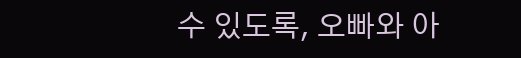수 있도록, 오빠와 아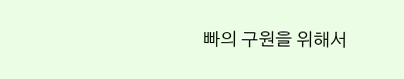빠의 구원을 위해서